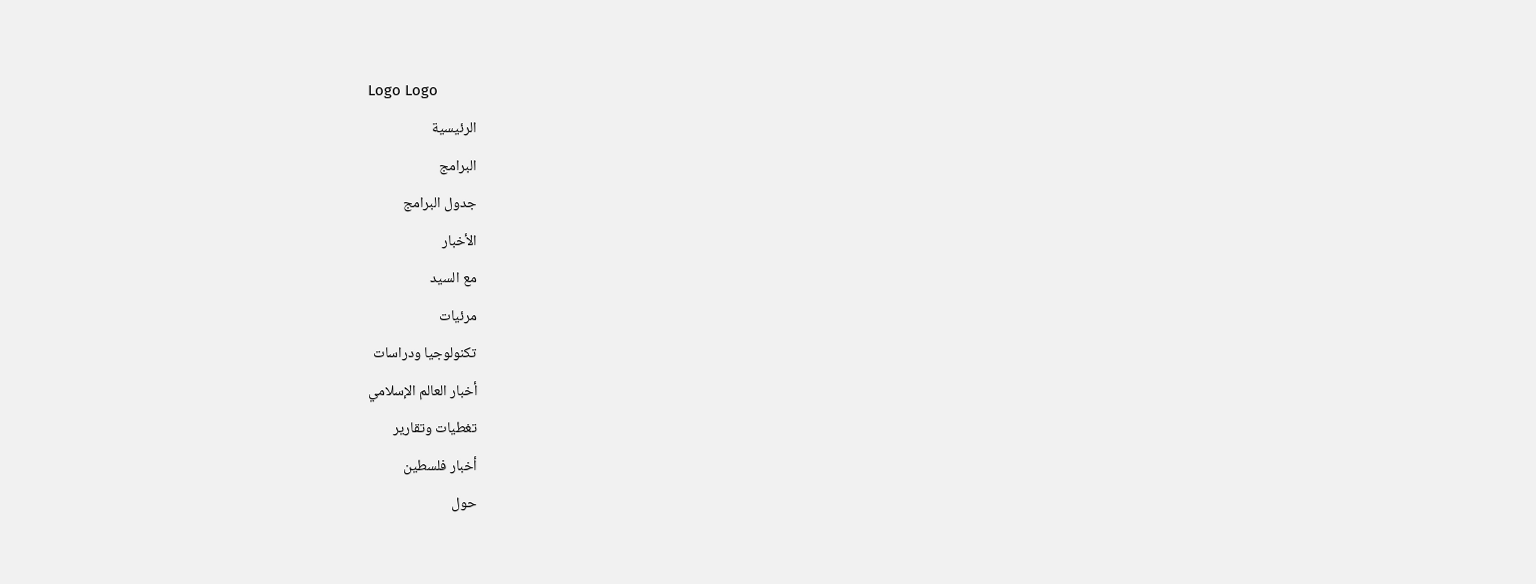Logo Logo
الرئيسية
البرامج
جدول البرامج
الأخبار
مع السيد
مرئيات
تكنولوجيا ودراسات
أخبار العالم الإسلامي
تغطيات وتقارير
أخبار فلسطين
حول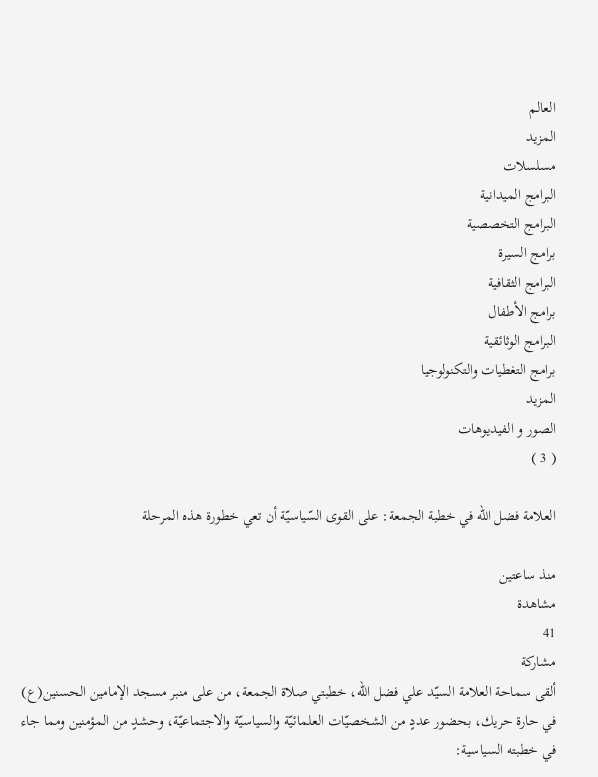العالم
المزيد
مسلسلات
البرامج الميدانية
البرامج التخصصية
برامج السيرة
البرامج الثقافية
برامج الأطفال
البرامج الوثائقية
برامج التغطيات والتكنولوجيا
المزيد
الصور و الفيديوهات
( 3 )

العلامة فضل الله في خطبة الجمعة: على القوى السّياسيّة أن تعي خطورة هذه المرحلة

منذ ساعتين
مشاهدة
41
مشاركة
ألقى سماحة العلامة السيّد علي فضل الله، خطبتي صلاة الجمعة، من على منبر مسجد الإمامين الحسنين(ع) في حارة حريك، بحضور عددٍ من الشخصيّات العلمائيّة والسياسيّة والاجتماعيّة، وحشدٍ من المؤمنين ومما جاء في خطبته السياسية: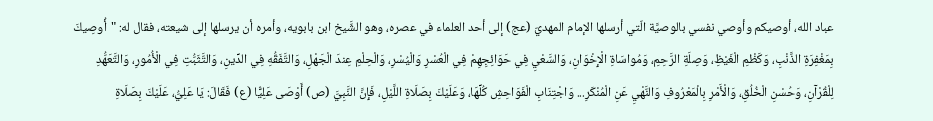عباد الله، أوصيكم وأوصي نفسي بالوصيَّة الّتي أرسلها الإمام المهديّ (عج) إلى أحد العلماء في عصره، وهو الشَّيخ ابن بابويه، وأمره أن يرسلها إلى شيعته، فقال له: "أُوصِيكَ بِمَغْفِرَةِ الذَّنْبِ، وَكَظْمِ الْغَيْظِ، وَصِلَةِ الرَّحِمِ، وَمُواسَاةِ الْإِخْوَانِ، وَالسَّعْيِ فِي حَوَائِجِهِمْ فِي الْعُسْرِ وَالْيُسْرِ، وَالْحِلْمِ عِندَ الْجَهْلِ، وَالتَّفَقُّهِ فِي الدِّينِ، وَالتَّثَبُّتِ فِي الْأُمُورِ، وَالتَّعَهُّدِ لِلْقُرْآنِ، وَحُسْنِ الْخُلُقِ، وَالْأَمْرِ بِالْمَعْرُوفِ وَالنَّهْيِ عَنِ الْمُنْكَرِ... وَاجْتِنَابِ الْفَوَاحِشِ كُلِّهَا، وَعَلَيْكَ بِصَلَاةِ اللَّيْلِ، فَإِنَّ النَّبِيَّ (ص) أَوْصَى عَلِيًّا (ع) فَقَالَ: يَا عَلِيُّ، عَلَيْكَ بِصَلَاةِ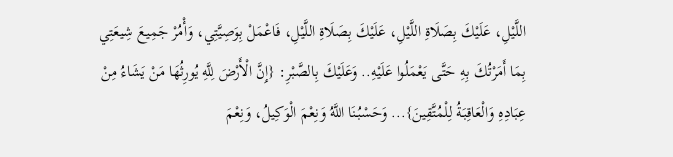اللَّيْلِ، عَلَيْكَ بِصَلَاةِ اللَّيْلِ، عَلَيْكَ بِصَلَاةِ اللَّيْلِ، فَاعْمَلْ بِوَصِيَّتِي، وَأْمُرْ جَمِيعَ شِيعَتِي بِمَا أَمَرْتُكَ بِهِ حَتَّى يَعْمَلُوا عَلَيْهِ.. وَعَلَيْكَ بِالصَّبْرِ: {إِنَّ الْأَرْضَ لِلَّهِ يُورِثُهَا مَنْ يَشَاءُ مِنْ عِبَادِهِ وَالْعَاقِبَةُ لِلْمُتَّقِينَ}... وَحَسْبُنَا اللَّهُ وَنِعْمَ الْوَكِيلُ، وَنِعْمَ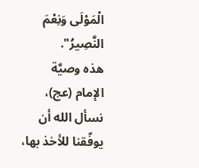الْمَوْلَى وَنِعْمَ النَّصِيرُ".
هذه وصيَّة الإمام (عج)، نسأل الله أن يوفّقنا للأخذ بها،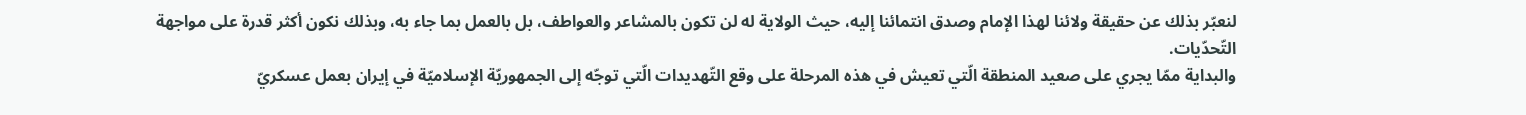لنعبّر بذلك عن حقيقة ولائنا لهذا الإمام وصدق انتمائنا إليه، حيث الولاية له لن تكون بالمشاعر والعواطف، بل بالعمل بما جاء به، وبذلك نكون أكثر قدرة على مواجهة التّحدّيات.
والبداية ممّا يجري على صعيد المنطقة الّتي تعيش في هذه المرحلة على وقع التّهديدات الّتي توجّه إلى الجمهوريّة الإسلاميّة في إيران بعمل عسكريّ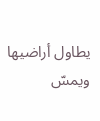يطاول أراضيها ويمسّ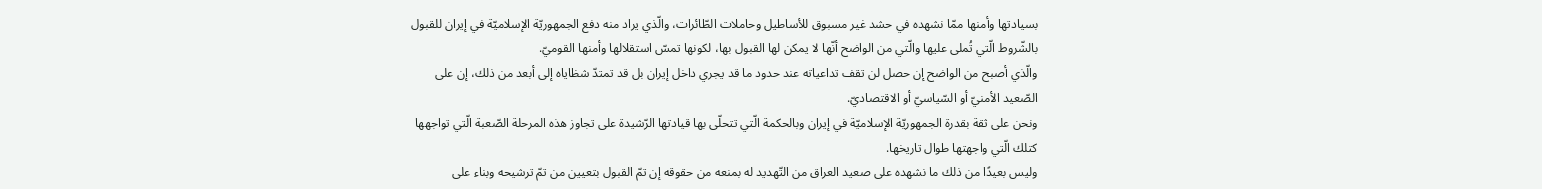بسيادتها وأمنها ممّا نشهده في حشد غير مسبوق للأساطيل وحاملات الطّائرات، والّذي يراد منه دفع الجمهوريّة الإسلاميّة في إيران للقبول بالشّروط الّتي تُملى عليها والّتي من الواضح أنّها لا يمكن لها القبول بها، لكونها تمسّ استقلالها وأمنها القوميّ.
والّذي أصبح من الواضح إن حصل لن تقف تداعياته عند حدود ما قد يجري داخل إيران بل قد تمتدّ شظاياه إلى أبعد من ذلك، إن على الصّعيد الأمنيّ أو السّياسيّ أو الاقتصاديّ.
ونحن على ثقة بقدرة الجمهوريّة الإسلاميّة في إيران وبالحكمة الّتي تتحلّى بها قيادتها الرّشيدة على تجاوز هذه المرحلة الصّعبة الّتي تواجهها كتلك الّتي واجهتها طوال تاريخها.
وليس بعيدًا من ذلك ما نشهده على صعيد العراق من التّهديد له بمنعه من حقوقه إن تمّ القبول بتعيين من تمّ ترشيحه وبناء على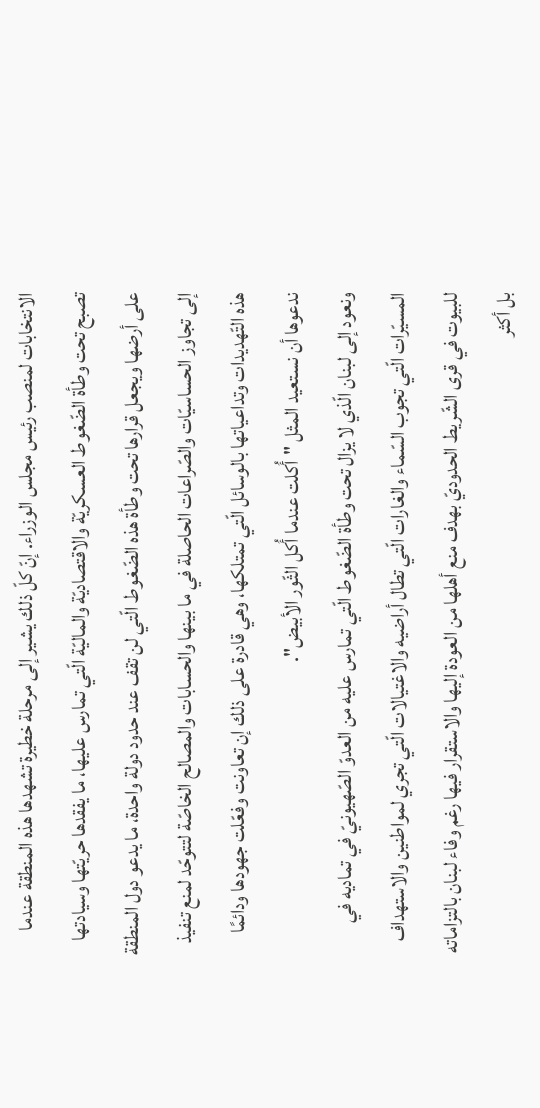الانتخابات لمنصب رئيس مجلس الوزراء. إنّ كلّ ذلك يشير إلى مرحلة خطيرة تشهدها هذه المنطقة عندما تصبح تحت وطأة الضّغوط العسكريّة والاقتصاديّة والماليّة الّتي تمارس عليها، ما يفقدها حريّتها وسيادتها على أرضها ويجعل قرارها تحت وطأة هذه الضّغوط الّتي لن تقف عند حدود دولة واحدة، ما يدعو دول المنطقة إلى تجاوز الحساسيّات والصّراعات الحاصلة في ما بينها والحسابات والمصالح الخاصّة لتتوحّد لمنع تنفيذ هذه التّهديدات وتداعياتها بالوسائل الّتي تمتلكها، وهي قادرة على ذلك إن تعاونت وفعّلت جهودها ودائمًا ندعوها أن نستعيد المثل "أُكلت عندما أُكل الثّور الأبيض".
ونعود إلى لبنان الّذي لا يزال تحت وطأة الضّغوط الّتي تمارس عليه من العدوّ الصّهيونيّ في تماديه في المسيّرات الّتي تجوب السّماء والغارات الّتي تطال أراضيه والاغتيالات الّتي تجري لمواطنين والاستهداف للبيوت في قرى الشّريط الحدوديّ بهدف منع أهلها من العودة إليها والاستقرار فيها رغم وفاء لبنان بالتزاماته بل أكثر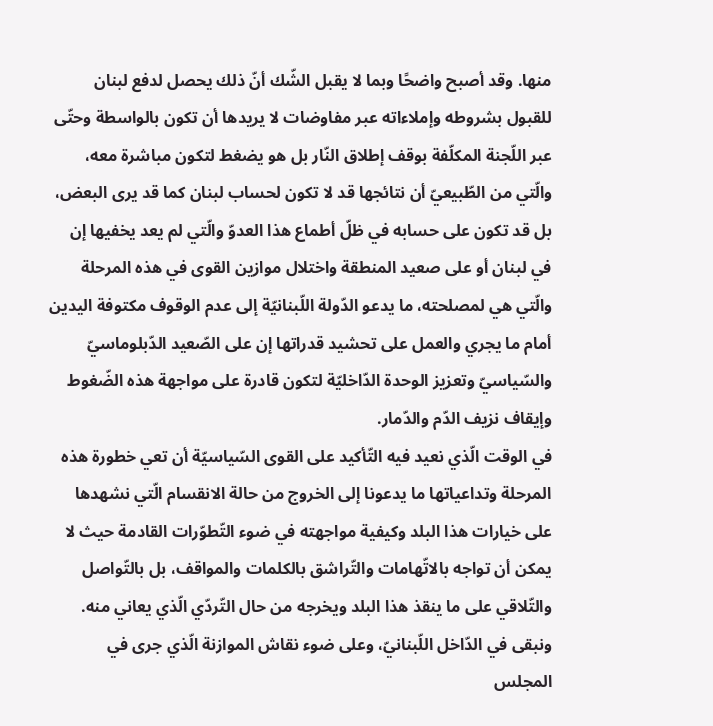منها. وقد أصبح واضحًا وبما لا يقبل الشّك أنّ ذلك يحصل لدفع لبنان للقبول بشروطه وإملاءاته عبر مفاوضات لا يريدها أن تكون بالواسطة وحتّى عبر اللّجنة المكلّفة بوقف إطلاق النّار بل هو يضغط لتكون مباشرة معه، والّتي من الطّبيعيّ أن نتائجها قد لا تكون لحساب لبنان كما قد يرى البعض، بل قد تكون على حسابه في ظلّ أطماع هذا العدوّ والّتي لم يعد يخفيها إن في لبنان أو على صعيد المنطقة واختلال موازين القوى في هذه المرحلة والّتي هي لمصلحته، ما يدعو الدّولة اللّبنانيّة إلى عدم الوقوف مكتوفة اليدين أمام ما يجري والعمل على تحشيد قدراتها إن على الصّعيد الدّبلوماسيّ والسّياسيّ وتعزيز الوحدة الدّاخليّة لتكون قادرة على مواجهة هذه الضّغوط وإيقاف نزيف الدّم والدّمار.
في الوقت الّذي نعيد فيه التّأكيد على القوى السّياسيّة أن تعي خطورة هذه المرحلة وتداعياتها ما يدعونا إلى الخروج من حالة الانقسام الّتي نشهدها على خيارات هذا البلد وكيفية مواجهته في ضوء التّطوّرات القادمة حيث لا يمكن أن تواجه بالاتّهامات والتّراشق بالكلمات والمواقف، بل بالتّواصل والتّلاقي على ما ينقذ هذا البلد ويخرجه من حال التّردّي الّذي يعاني منه.
ونبقى في الدّاخل اللّبنانيّ، وعلى ضوء نقاش الموازنة الّذي جرى في المجلس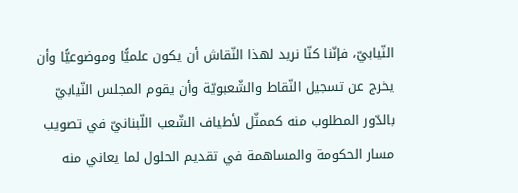النّيابيّ، فإنّنا كنّا نريد لهذا النّقاش أن يكون علميًّا وموضوعيًّا وأن يخرج عن تسجيل النّقاط والشّعبويّة وأن يقوم المجلس النّيابيّ بالدّور المطلوب منه كممثّل لأطياف الشّعب اللّبنانيّ في تصويب مسار الحكومة والمساهمة في تقديم الحلول لما يعاني منه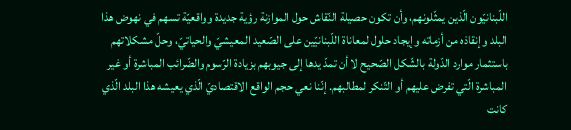اللّبنانيّون الّذين يمثّلونهم، وأن تكون حصيلة النّقاش حول الموازنة رؤية جديدة وواقعيّة تسهم في نهوض هذا البلد وإنقاذه من أزماته وإيجاد حلول لمعاناة اللّبنانيّين على الصّعيد المعيشيّ والحياتيّ، وحلّ مشكلاتهم باستثمار موارد الدّولة بالشّكل الصّحيح لا أن تمدّ يدها إلى جيوبهم بزيادة الرّسوم والضّرائب المباشرة أو غير المباشرة الّتي تفرض عليهم أو التّنكر لمطالبهم. إنّنا نعي حجم الواقع الاقتصاديّ الّذي يعيشه هذا البلد الّذي كانت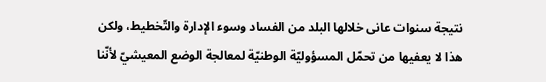نتيجة سنوات عانى خلالها البلد من الفساد وسوء الإدارة والتّخطيط، ولكن هذا لا يعفيها من تحمّل المسؤوليّة الوطنيّة لمعالجة الوضع المعيشيّ لأنّنا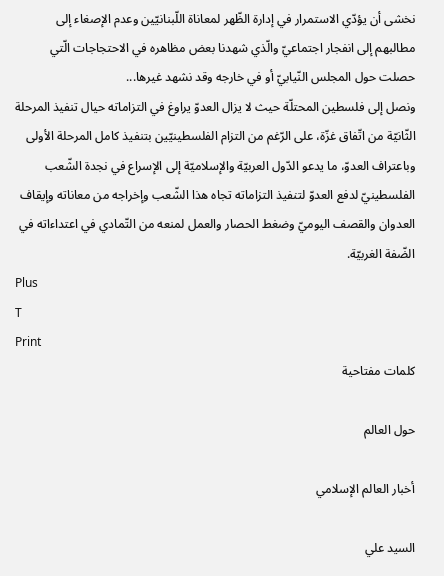نخشى أن يؤدّي الاستمرار في إدارة الظّهر لمعاناة اللّبنانيّين وعدم الإصغاء إلى مطالبهم إلى انفجار اجتماعيّ والّذي شهدنا بعض مظاهره في الاحتجاجات الّتي حصلت حول المجلس النّيابيّ أو في خارجه وقد نشهد غيرها...
ونصل إلى فلسطين المحتلّة حيث لا يزال العدوّ يراوغ في التزاماته حيال تنفيذ المرحلة الثّانيّة من اتّفاق غزّة، على الرّغم من التزام الفلسطينيّين بتنفيذ كامل المرحلة الأولى وباعتراف العدوّ، ما يدعو الدّول العربيّة والإسلاميّة إلى الإسراع في نجدة الشّعب الفلسطينيّ لدفع العدوّ لتنفيذ التزاماته تجاه هذا الشّعب وإخراجه من معاناته وإيقاف العدوان والقصف اليوميّ وضغط الحصار والعمل لمنعه من التّمادي في اعتداءاته في الضّفة الغربيّة.
Plus
T
Print
كلمات مفتاحية

حول العالم

أخبار العالم الإسلامي

السيد علي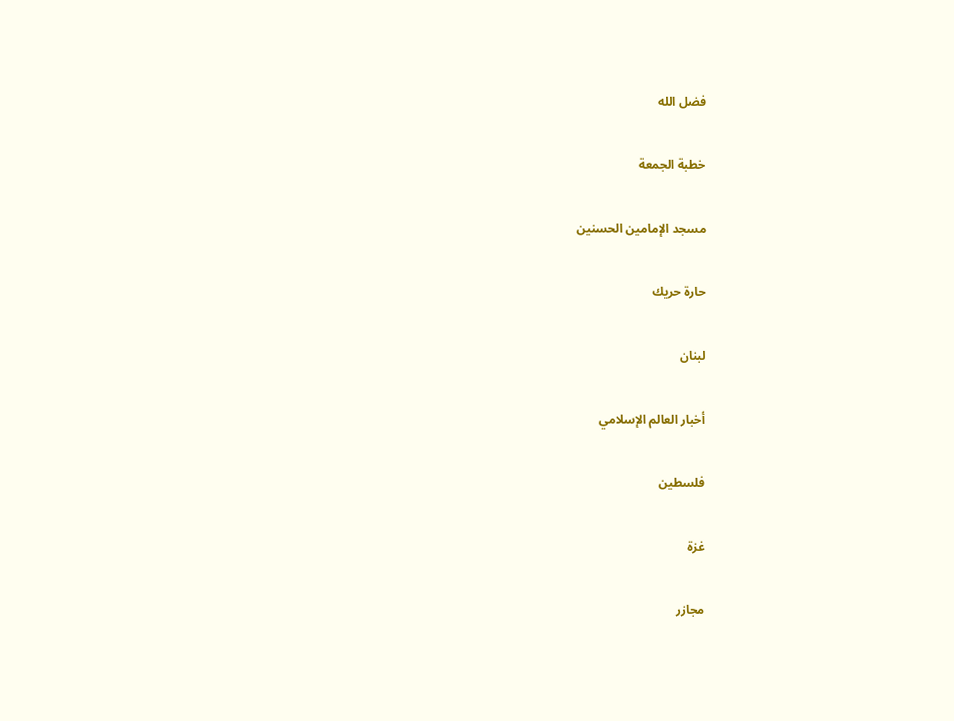فضل الله

خطبة الجمعة

مسجد الإمامين الحسنين

حارة حريك

لبنان

أخبار العالم الإسلامي

فلسطين

غزة

مجازر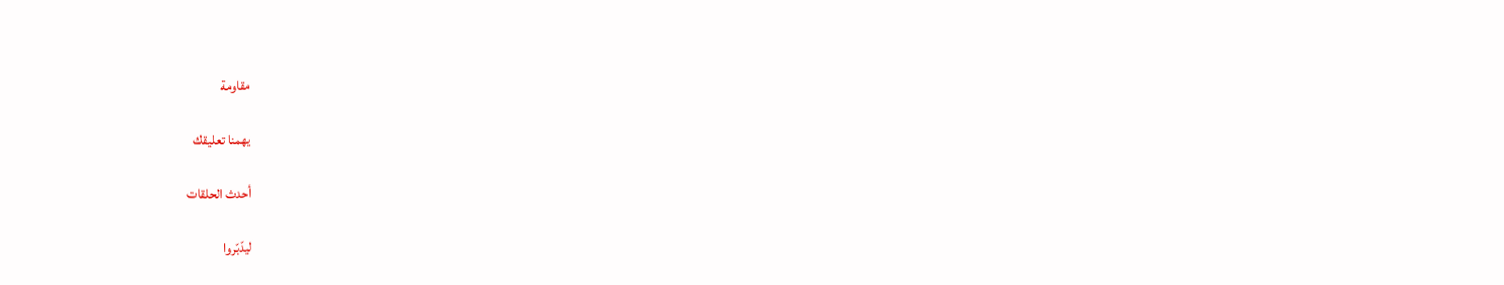مقاومة

يهمنا تعليقك

أحدث الحلقات

ليدّبّروا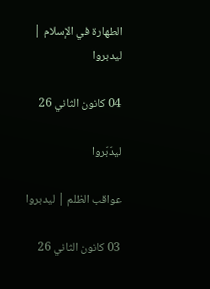الطهارة في الإسلام | ليدبروا

04 كانون الثاني 26

ليدّبّروا

عواقب الظلم | ليدبروا

03 كانون الثاني 26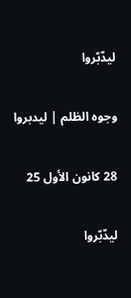ليدّبّروا

وجوه الظلم | ليدبروا

28 كانون الأول 25

ليدّبّروا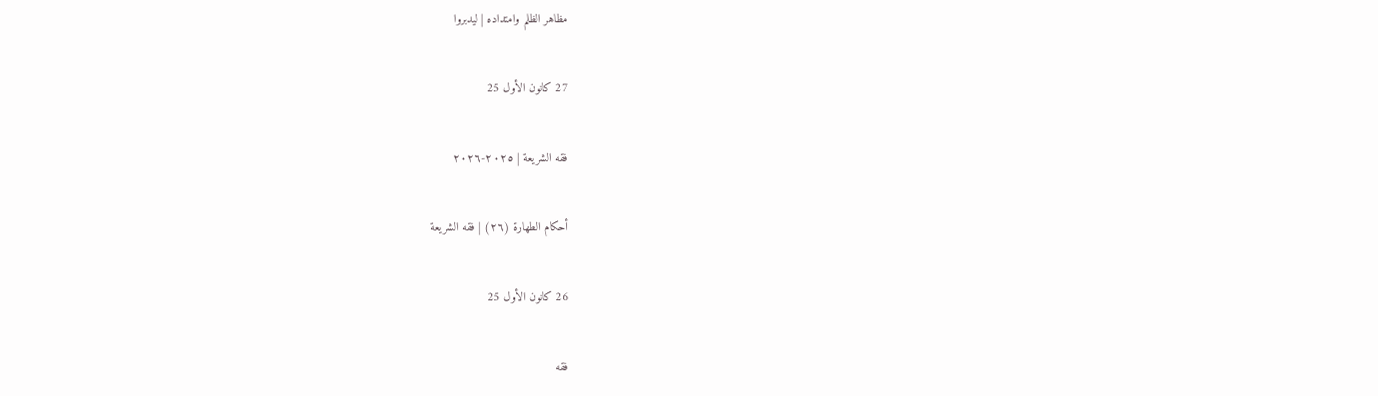مظاهر الظلم وامتداده | ليدبروا

27 كانون الأول 25

فقه الشريعة | ٢٠٢٥-٢٠٢٦

أحكام الطهارة (٢٦) | فقه الشريعة

26 كانون الأول 25

فقه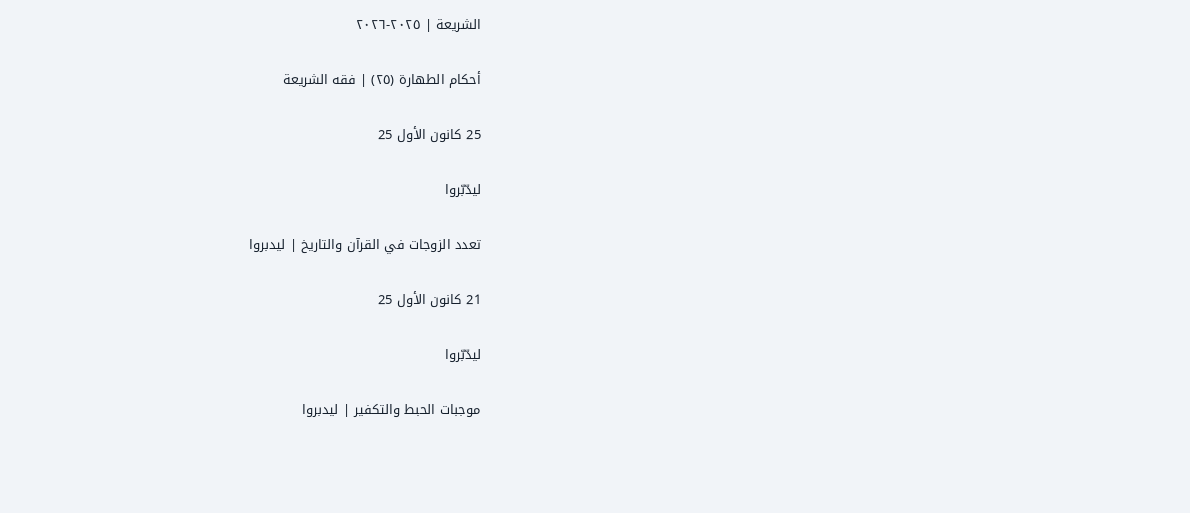الشريعة | ٢٠٢٥-٢٠٢٦

أحكام الطهارة (٢٥) | فقه الشريعة

25 كانون الأول 25

ليدّبّروا

تعدد الزوجات في القرآن والتاريخ | ليدبروا

21 كانون الأول 25

ليدّبّروا

موجبات الحبط والتكفير | ليدبروا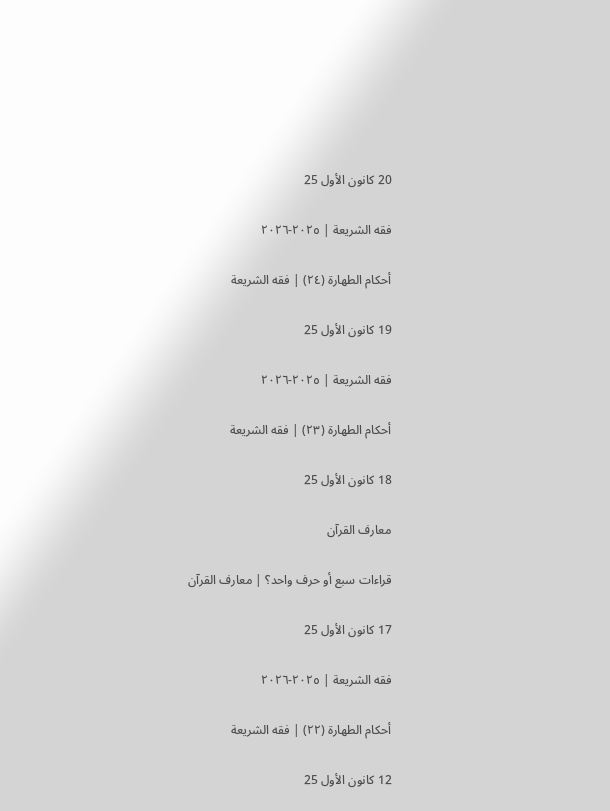20 كانون الأول 25

فقه الشريعة | ٢٠٢٥-٢٠٢٦

أحكام الطهارة (٢٤) | فقه الشريعة

19 كانون الأول 25

فقه الشريعة | ٢٠٢٥-٢٠٢٦

أحكام الطهارة (٢٣) | فقه الشريعة

18 كانون الأول 25

معارف القرآن

قراءات سبع أو حرف واحد؟ | معارف القرآن

17 كانون الأول 25

فقه الشريعة | ٢٠٢٥-٢٠٢٦

أحكام الطهارة (٢٢) | فقه الشريعة

12 كانون الأول 25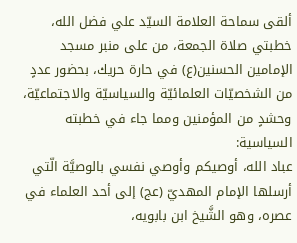ألقى سماحة العلامة السيّد علي فضل الله، خطبتي صلاة الجمعة، من على منبر مسجد الإمامين الحسنين(ع) في حارة حريك، بحضور عددٍ من الشخصيّات العلمائيّة والسياسيّة والاجتماعيّة، وحشدٍ من المؤمنين ومما جاء في خطبته السياسية:
عباد الله، أوصيكم وأوصي نفسي بالوصيَّة الّتي أرسلها الإمام المهديّ (عج) إلى أحد العلماء في عصره، وهو الشَّيخ ابن بابويه،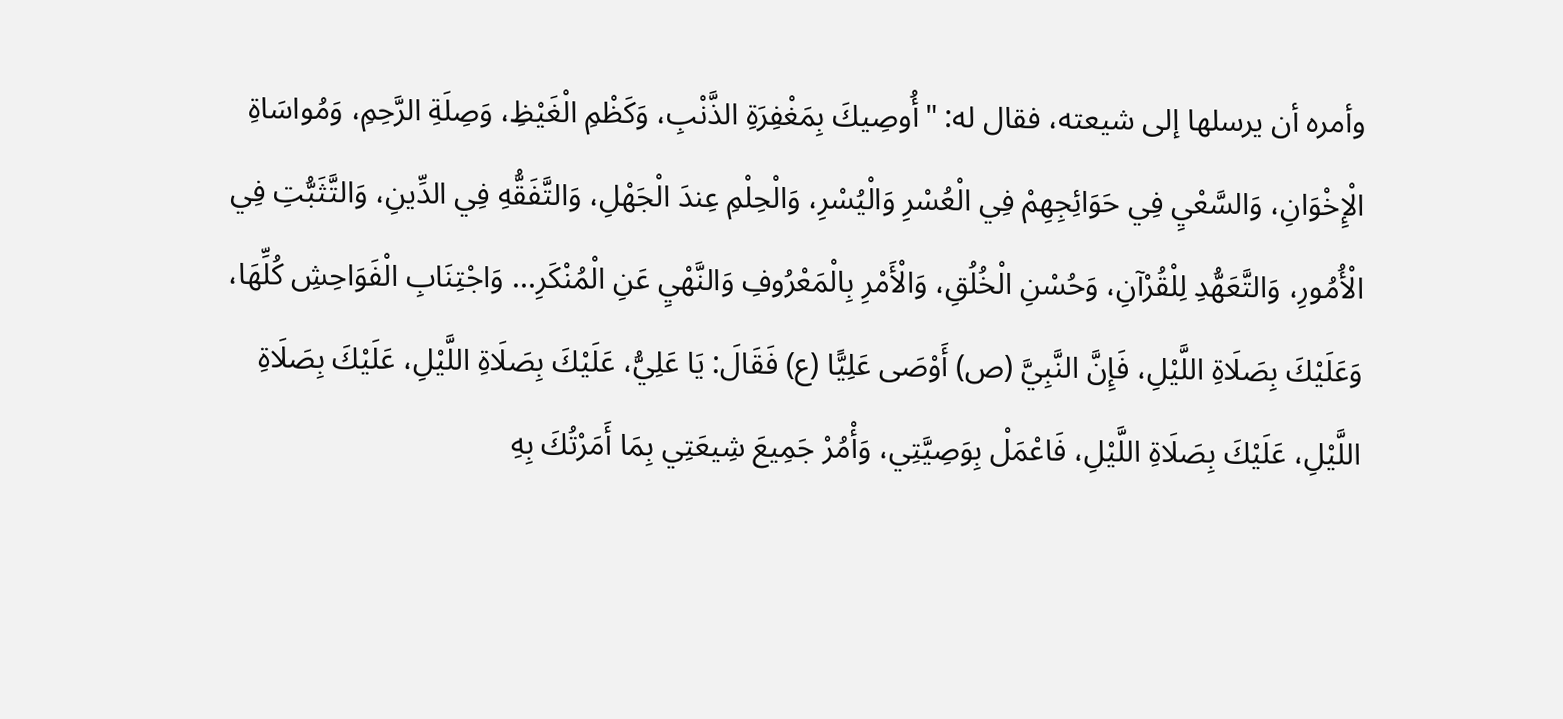وأمره أن يرسلها إلى شيعته، فقال له: "أُوصِيكَ بِمَغْفِرَةِ الذَّنْبِ، وَكَظْمِ الْغَيْظِ، وَصِلَةِ الرَّحِمِ، وَمُواسَاةِ الْإِخْوَانِ، وَالسَّعْيِ فِي حَوَائِجِهِمْ فِي الْعُسْرِ وَالْيُسْرِ، وَالْحِلْمِ عِندَ الْجَهْلِ، وَالتَّفَقُّهِ فِي الدِّينِ، وَالتَّثَبُّتِ فِي الْأُمُورِ، وَالتَّعَهُّدِ لِلْقُرْآنِ، وَحُسْنِ الْخُلُقِ، وَالْأَمْرِ بِالْمَعْرُوفِ وَالنَّهْيِ عَنِ الْمُنْكَرِ... وَاجْتِنَابِ الْفَوَاحِشِ كُلِّهَا، وَعَلَيْكَ بِصَلَاةِ اللَّيْلِ، فَإِنَّ النَّبِيَّ (ص) أَوْصَى عَلِيًّا (ع) فَقَالَ: يَا عَلِيُّ، عَلَيْكَ بِصَلَاةِ اللَّيْلِ، عَلَيْكَ بِصَلَاةِ اللَّيْلِ، عَلَيْكَ بِصَلَاةِ اللَّيْلِ، فَاعْمَلْ بِوَصِيَّتِي، وَأْمُرْ جَمِيعَ شِيعَتِي بِمَا أَمَرْتُكَ بِهِ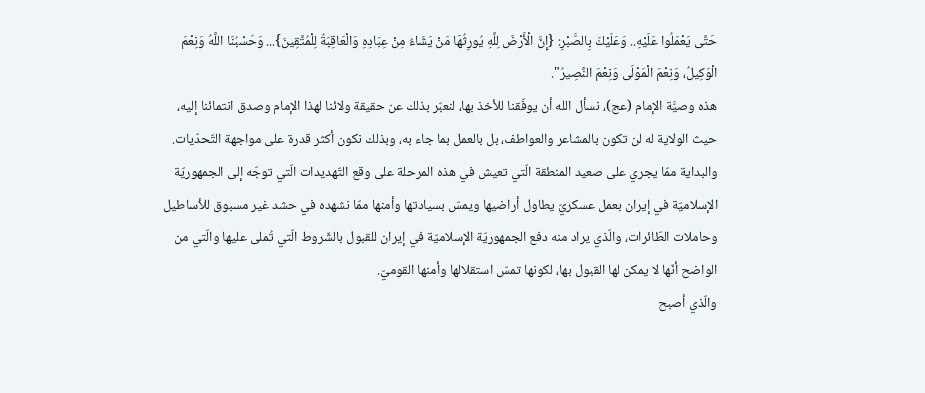حَتَّى يَعْمَلُوا عَلَيْهِ.. وَعَلَيْكَ بِالصَّبْرِ: {إِنَّ الْأَرْضَ لِلَّهِ يُورِثُهَا مَنْ يَشَاءُ مِنْ عِبَادِهِ وَالْعَاقِبَةُ لِلْمُتَّقِينَ}... وَحَسْبُنَا اللَّهُ وَنِعْمَ الْوَكِيلُ، وَنِعْمَ الْمَوْلَى وَنِعْمَ النَّصِيرُ".
هذه وصيَّة الإمام (عج)، نسأل الله أن يوفّقنا للأخذ بها، لنعبّر بذلك عن حقيقة ولائنا لهذا الإمام وصدق انتمائنا إليه، حيث الولاية له لن تكون بالمشاعر والعواطف، بل بالعمل بما جاء به، وبذلك نكون أكثر قدرة على مواجهة التّحدّيات.
والبداية ممّا يجري على صعيد المنطقة الّتي تعيش في هذه المرحلة على وقع التّهديدات الّتي توجّه إلى الجمهوريّة الإسلاميّة في إيران بعمل عسكريّ يطاول أراضيها ويمسّ بسيادتها وأمنها ممّا نشهده في حشد غير مسبوق للأساطيل وحاملات الطّائرات، والّذي يراد منه دفع الجمهوريّة الإسلاميّة في إيران للقبول بالشّروط الّتي تُملى عليها والّتي من الواضح أنّها لا يمكن لها القبول بها، لكونها تمسّ استقلالها وأمنها القوميّ.
والّذي أصبح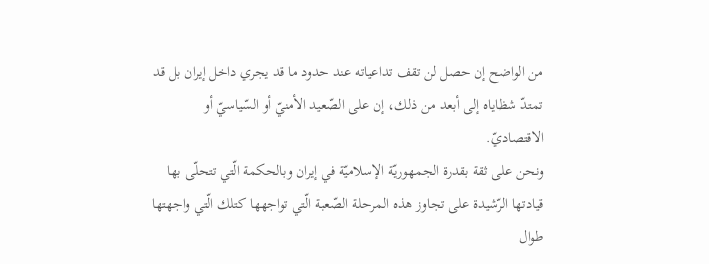من الواضح إن حصل لن تقف تداعياته عند حدود ما قد يجري داخل إيران بل قد تمتدّ شظاياه إلى أبعد من ذلك، إن على الصّعيد الأمنيّ أو السّياسيّ أو الاقتصاديّ.
ونحن على ثقة بقدرة الجمهوريّة الإسلاميّة في إيران وبالحكمة الّتي تتحلّى بها قيادتها الرّشيدة على تجاوز هذه المرحلة الصّعبة الّتي تواجهها كتلك الّتي واجهتها طوال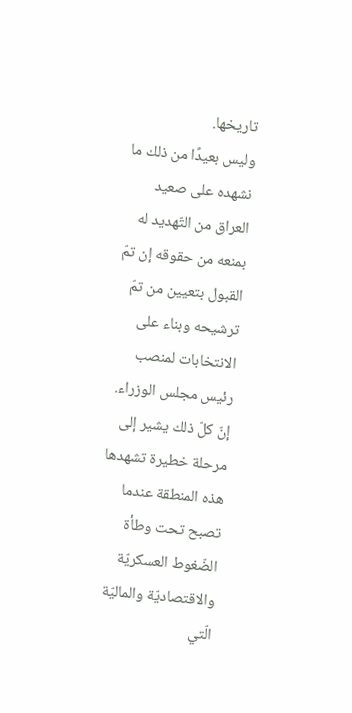تاريخها.
وليس بعيدًا من ذلك ما نشهده على صعيد العراق من التّهديد له بمنعه من حقوقه إن تمّ القبول بتعيين من تمّ ترشيحه وبناء على الانتخابات لمنصب رئيس مجلس الوزراء. إنّ كلّ ذلك يشير إلى مرحلة خطيرة تشهدها هذه المنطقة عندما تصبح تحت وطأة الضّغوط العسكريّة والاقتصاديّة والماليّة الّتي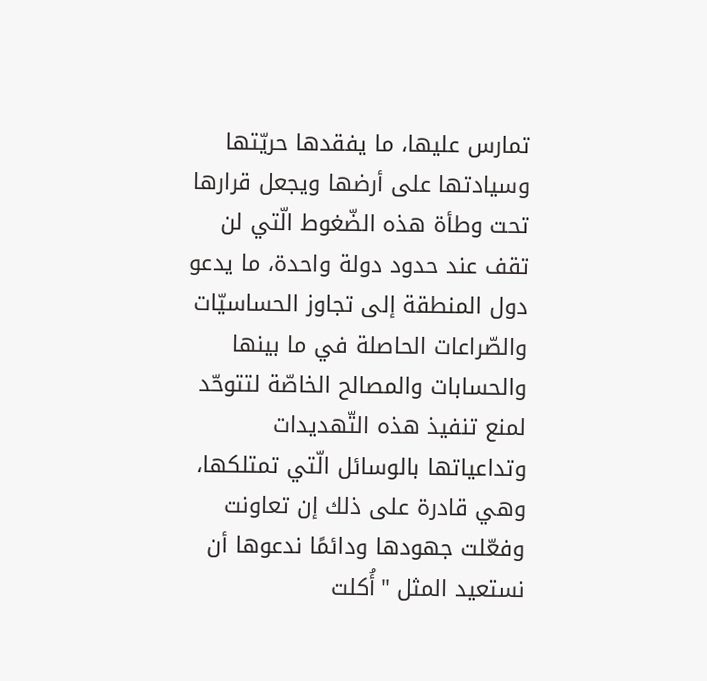تمارس عليها، ما يفقدها حريّتها وسيادتها على أرضها ويجعل قرارها تحت وطأة هذه الضّغوط الّتي لن تقف عند حدود دولة واحدة، ما يدعو دول المنطقة إلى تجاوز الحساسيّات والصّراعات الحاصلة في ما بينها والحسابات والمصالح الخاصّة لتتوحّد لمنع تنفيذ هذه التّهديدات وتداعياتها بالوسائل الّتي تمتلكها، وهي قادرة على ذلك إن تعاونت وفعّلت جهودها ودائمًا ندعوها أن نستعيد المثل "أُكلت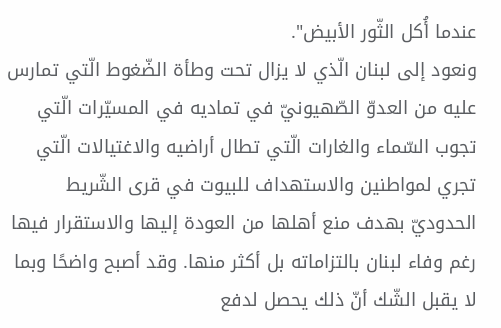عندما أُكل الثّور الأبيض".
ونعود إلى لبنان الّذي لا يزال تحت وطأة الضّغوط الّتي تمارس عليه من العدوّ الصّهيونيّ في تماديه في المسيّرات الّتي تجوب السّماء والغارات الّتي تطال أراضيه والاغتيالات الّتي تجري لمواطنين والاستهداف للبيوت في قرى الشّريط الحدوديّ بهدف منع أهلها من العودة إليها والاستقرار فيها رغم وفاء لبنان بالتزاماته بل أكثر منها. وقد أصبح واضحًا وبما لا يقبل الشّك أنّ ذلك يحصل لدفع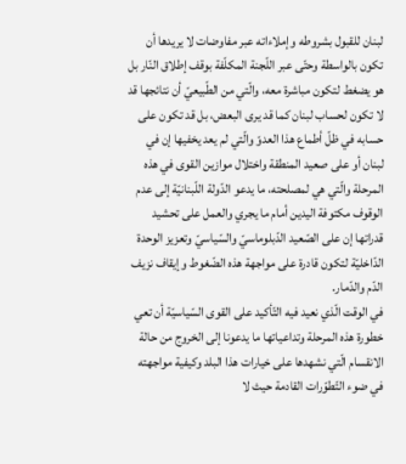لبنان للقبول بشروطه وإملاءاته عبر مفاوضات لا يريدها أن تكون بالواسطة وحتّى عبر اللّجنة المكلّفة بوقف إطلاق النّار بل هو يضغط لتكون مباشرة معه، والّتي من الطّبيعيّ أن نتائجها قد لا تكون لحساب لبنان كما قد يرى البعض، بل قد تكون على حسابه في ظلّ أطماع هذا العدوّ والّتي لم يعد يخفيها إن في لبنان أو على صعيد المنطقة واختلال موازين القوى في هذه المرحلة والّتي هي لمصلحته، ما يدعو الدّولة اللّبنانيّة إلى عدم الوقوف مكتوفة اليدين أمام ما يجري والعمل على تحشيد قدراتها إن على الصّعيد الدّبلوماسيّ والسّياسيّ وتعزيز الوحدة الدّاخليّة لتكون قادرة على مواجهة هذه الضّغوط وإيقاف نزيف الدّم والدّمار.
في الوقت الّذي نعيد فيه التّأكيد على القوى السّياسيّة أن تعي خطورة هذه المرحلة وتداعياتها ما يدعونا إلى الخروج من حالة الانقسام الّتي نشهدها على خيارات هذا البلد وكيفية مواجهته في ضوء التّطوّرات القادمة حيث لا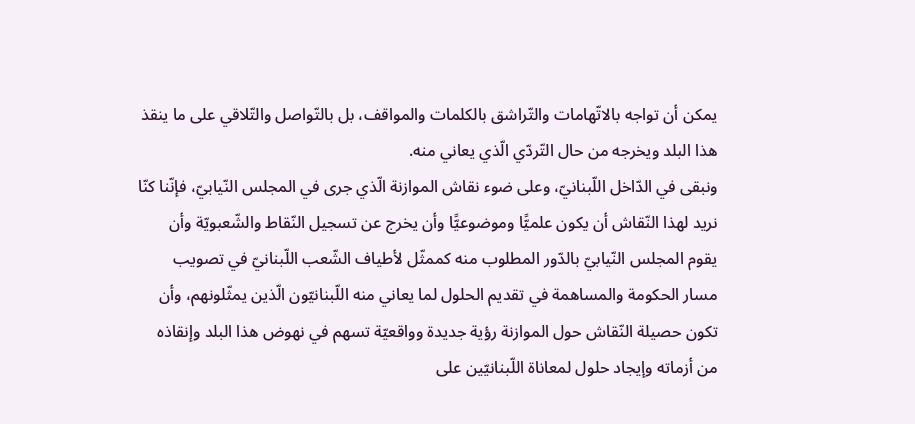يمكن أن تواجه بالاتّهامات والتّراشق بالكلمات والمواقف، بل بالتّواصل والتّلاقي على ما ينقذ هذا البلد ويخرجه من حال التّردّي الّذي يعاني منه.
ونبقى في الدّاخل اللّبنانيّ، وعلى ضوء نقاش الموازنة الّذي جرى في المجلس النّيابيّ، فإنّنا كنّا نريد لهذا النّقاش أن يكون علميًّا وموضوعيًّا وأن يخرج عن تسجيل النّقاط والشّعبويّة وأن يقوم المجلس النّيابيّ بالدّور المطلوب منه كممثّل لأطياف الشّعب اللّبنانيّ في تصويب مسار الحكومة والمساهمة في تقديم الحلول لما يعاني منه اللّبنانيّون الّذين يمثّلونهم، وأن تكون حصيلة النّقاش حول الموازنة رؤية جديدة وواقعيّة تسهم في نهوض هذا البلد وإنقاذه من أزماته وإيجاد حلول لمعاناة اللّبنانيّين على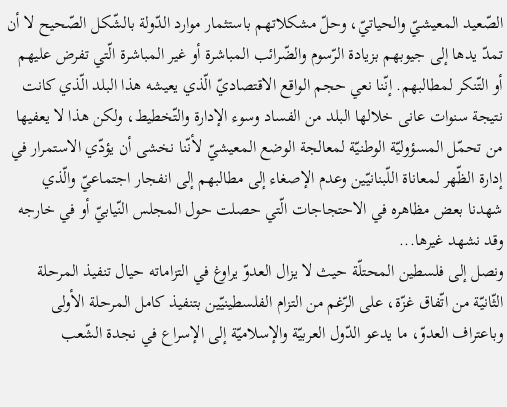الصّعيد المعيشيّ والحياتيّ، وحلّ مشكلاتهم باستثمار موارد الدّولة بالشّكل الصّحيح لا أن تمدّ يدها إلى جيوبهم بزيادة الرّسوم والضّرائب المباشرة أو غير المباشرة الّتي تفرض عليهم أو التّنكر لمطالبهم. إنّنا نعي حجم الواقع الاقتصاديّ الّذي يعيشه هذا البلد الّذي كانت نتيجة سنوات عانى خلالها البلد من الفساد وسوء الإدارة والتّخطيط، ولكن هذا لا يعفيها من تحمّل المسؤوليّة الوطنيّة لمعالجة الوضع المعيشيّ لأنّنا نخشى أن يؤدّي الاستمرار في إدارة الظّهر لمعاناة اللّبنانيّين وعدم الإصغاء إلى مطالبهم إلى انفجار اجتماعيّ والّذي شهدنا بعض مظاهره في الاحتجاجات الّتي حصلت حول المجلس النّيابيّ أو في خارجه وقد نشهد غيرها...
ونصل إلى فلسطين المحتلّة حيث لا يزال العدوّ يراوغ في التزاماته حيال تنفيذ المرحلة الثّانيّة من اتّفاق غزّة، على الرّغم من التزام الفلسطينيّين بتنفيذ كامل المرحلة الأولى وباعتراف العدوّ، ما يدعو الدّول العربيّة والإسلاميّة إلى الإسراع في نجدة الشّعب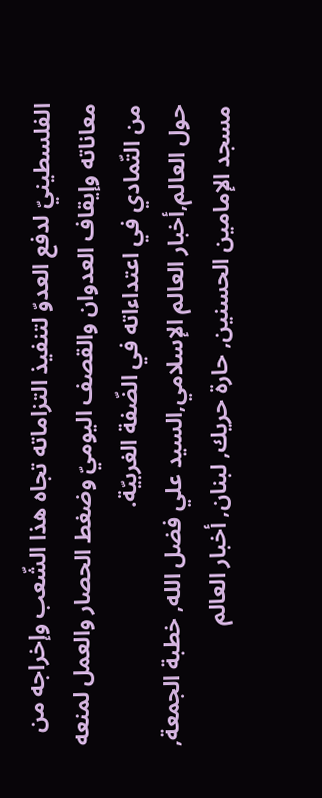الفلسطينيّ لدفع العدوّ لتنفيذ التزاماته تجاه هذا الشّعب وإخراجه من معاناته وإيقاف العدوان والقصف اليوميّ وضغط الحصار والعمل لمنعه من التّمادي في اعتداءاته في الضّفة الغربيّة.
حول العالم,أخبار العالم الإسلامي,السيد علي فضل الله, خطبة الجمعة, مسجد الإمامين الحسنين, حارة حريك, لبنان, أخبار العالم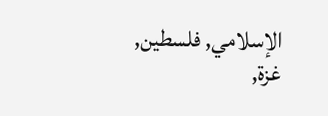الإسلامي, فلسطين, غزة,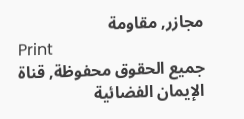مجازر, مقاومة
Print
جميع الحقوق محفوظة, قناة الإيمان الفضائية